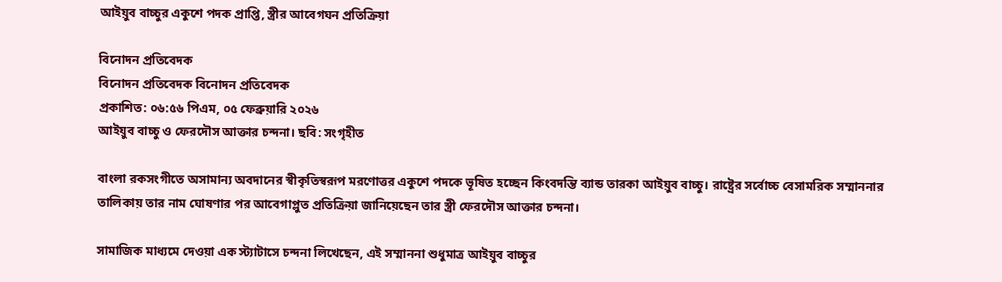আইয়ুব বাচ্চুর একুশে পদক প্রাপ্তি, স্ত্রীর আবেগঘন প্রতিক্রিয়া

বিনোদন প্রতিবেদক
বিনোদন প্রতিবেদক বিনোদন প্রতিবেদক
প্রকাশিত: ০৬:৫৬ পিএম, ০৫ ফেব্রুয়ারি ২০২৬
আইয়ুব বাচ্চু ও ফেরদৌস আক্তার চন্দনা। ছবি: সংগৃহীত

বাংলা রকসংগীতে অসামান্য অবদানের স্বীকৃতিস্বরূপ মরণোত্তর একুশে পদকে ভূষিত হচ্ছেন কিংবদন্তি ব্যান্ড তারকা আইয়ুব বাচ্চু। রাষ্ট্রের সর্বোচ্চ বেসামরিক সম্মাননার তালিকায় তার নাম ঘোষণার পর আবেগাপ্লুত প্রতিক্রিয়া জানিয়েছেন তার স্ত্রী ফেরদৌস আক্তার চন্দনা।

সামাজিক মাধ্যমে দেওয়া এক স্ট্যাটাসে চন্দনা লিখেছেন, এই সম্মাননা শুধুমাত্র আইয়ুব বাচ্চুর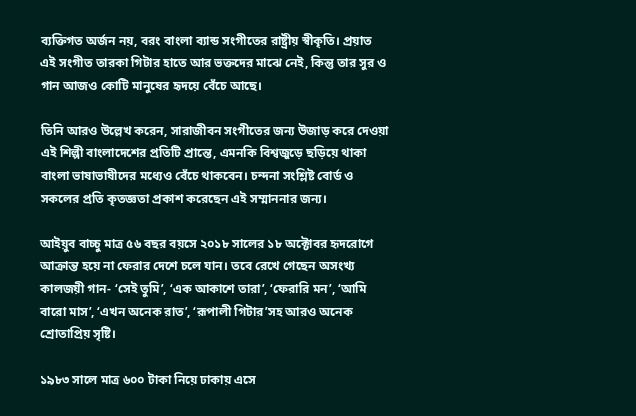ব্যক্তিগত অর্জন নয়, বরং বাংলা ব্যান্ড সংগীতের রাষ্ট্রীয় স্বীকৃতি। প্রয়াত এই সংগীত তারকা গিটার হাতে আর ভক্তদের মাঝে নেই, কিন্তু তার সুর ও গান আজও কোটি মানুষের হৃদয়ে বেঁচে আছে।

তিনি আরও উল্লেখ করেন, সারাজীবন সংগীতের জন্য উজাড় করে দেওয়া এই শিল্পী বাংলাদেশের প্রতিটি প্রান্তে, এমনকি বিশ্বজুড়ে ছড়িয়ে থাকা বাংলা ভাষাভাষীদের মধ্যেও বেঁচে থাকবেন। চন্দনা সংশ্লিষ্ট বোর্ড ও সকলের প্রতি কৃতজ্ঞতা প্রকাশ করেছেন এই সম্মাননার জন্য।

আইয়ুব বাচ্চু মাত্র ৫৬ বছর বয়সে ২০১৮ সালের ১৮ অক্টোবর হৃদরোগে আক্রান্ত হয়ে না ফেরার দেশে চলে যান। তবে রেখে গেছেন অসংখ্য কালজয়ী গান- ‘সেই তুমি’, ‘এক আকাশে তারা’, ‘ফেরারি মন’, ‘আমি বারো মাস’, ‘এখন অনেক রাত’, ‘রূপালী গিটার’সহ আরও অনেক শ্রোতাপ্রিয় সৃষ্টি।

১৯৮৩ সালে মাত্র ৬০০ টাকা নিয়ে ঢাকায় এসে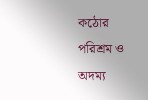কঠোর পরিশ্রম ও অদম্য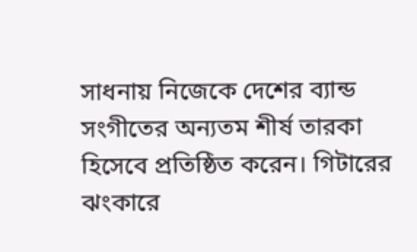সাধনায় নিজেকে দেশের ব্যান্ড সংগীতের অন্যতম শীর্ষ তারকা হিসেবে প্রতিষ্ঠিত করেন। গিটারের ঝংকারে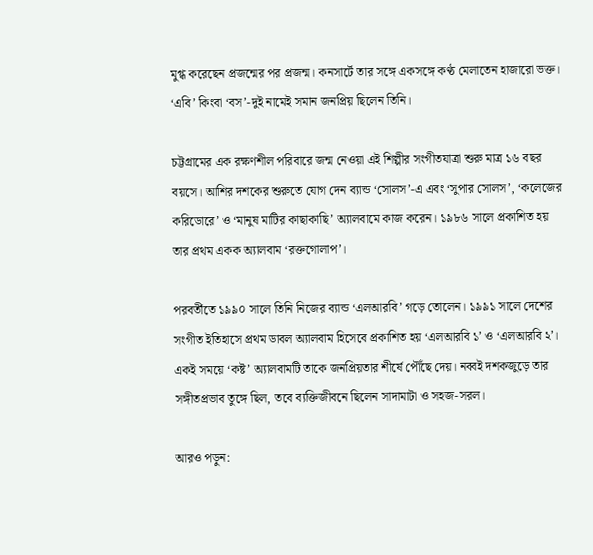মুগ্ধ করেছেন প্রজন্মের পর প্রজন্ম। কনসার্টে তার সঙ্গে একসঙ্গে কণ্ঠ মেলাতেন হাজারো ভক্ত। ‘এবি’ কিংবা ‘বস’-দুই নামেই সমান জনপ্রিয় ছিলেন তিনি।

চট্টগ্রামের এক রক্ষণশীল পরিবারে জন্ম নেওয়া এই শিল্পীর সংগীতযাত্রা শুরু মাত্র ১৬ বছর বয়সে। আশির দশকের শুরুতে যোগ দেন ব্যান্ড ‘সোলস’-এ এবং ‘সুপার সোলস’, ‘কলেজের করিডোরে’ ও ‘মানুষ মাটির কাছাকাছি’ অ্যালবামে কাজ করেন। ১৯৮৬ সালে প্রকাশিত হয় তার প্রথম একক অ্যালবাম ‘রক্তগোলাপ’।

পরবর্তীতে ১৯৯০ সালে তিনি নিজের ব্যান্ড ‘এলআরবি’ গড়ে তোলেন। ১৯৯১ সালে দেশের সংগীত ইতিহাসে প্রথম ডাবল অ্যালবাম হিসেবে প্রকাশিত হয় ‘এলআরবি ১’ ও ‘এলআরবি ২’। একই সময়ে ‘কষ্ট’ অ্যালবামটি তাকে জনপ্রিয়তার শীর্ষে পৌঁছে দেয়। নব্বই দশকজুড়ে তার সঙ্গীতপ্রভাব তুঙ্গে ছিল, তবে ব্যক্তিজীবনে ছিলেন সাদামাটা ও সহজ-সরল।

আরও পড়ুন: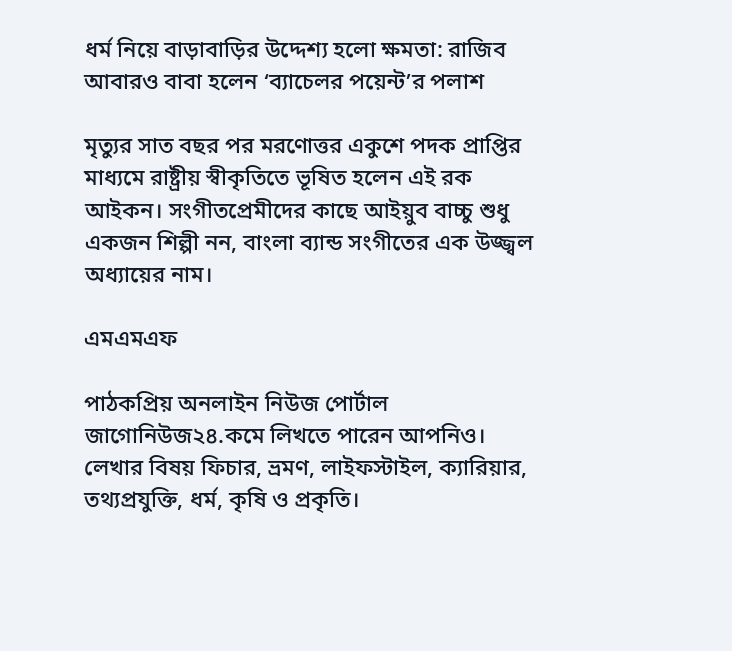ধর্ম নিয়ে বাড়াবাড়ির উদ্দেশ্য হলো ক্ষমতা: রাজিব
আবারও বাবা হলেন ‘ব্যাচেলর পয়েন্ট’র পলাশ

মৃত্যুর সাত বছর পর মরণোত্তর একুশে পদক প্রাপ্তির মাধ্যমে রাষ্ট্রীয় স্বীকৃতিতে ভূষিত হলেন এই রক আইকন। সংগীতপ্রেমীদের কাছে আইয়ুব বাচ্চু শুধু একজন শিল্পী নন, বাংলা ব্যান্ড সংগীতের এক উজ্জ্বল অধ্যায়ের নাম।

এমএমএফ

পাঠকপ্রিয় অনলাইন নিউজ পোর্টাল জাগোনিউজ২৪.কমে লিখতে পারেন আপনিও। লেখার বিষয় ফিচার, ভ্রমণ, লাইফস্টাইল, ক্যারিয়ার, তথ্যপ্রযুক্তি, ধর্ম, কৃষি ও প্রকৃতি।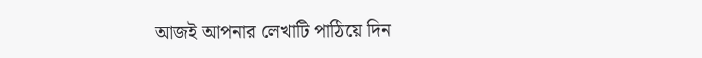আজই আপনার লেখাটি পাঠিয়ে দিন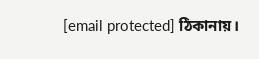[email protected] ঠিকানায়।